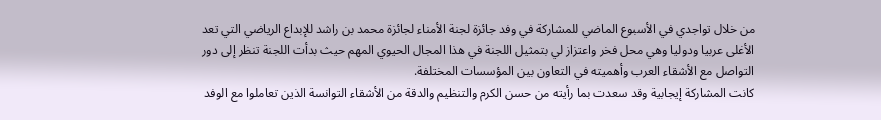من خلال تواجدي في الأسبوع الماضي للمشاركة في وفد جائزة لجنة الأمناء لجائزة محمد بن راشد للإبداع الرياضي التي تعد الأغلى عربيا ودوليا وهي محل فخر واعتزاز لي بتمثيل اللجنة في هذا المجال الحيوي المهم حيث بدأت اللجنة تنظر إلى دور التواصل مع الأشقاء العرب وأهميته في التعاون بين المؤسسات المختلفة.
كانت المشاركة إيجابية وقد سعدت بما رأيته من حسن الكرم والتنظيم والدقة من الأشقاء التوانسة الذين تعاملوا مع الوفد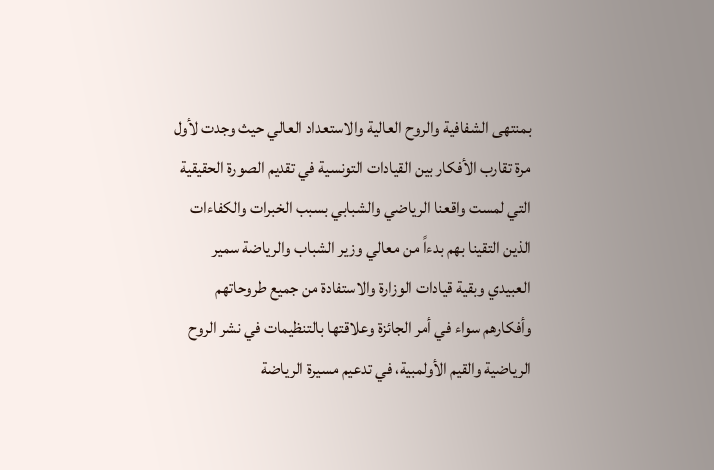بمنتهى الشفافية والروح العالية والاستعداد العالي حيث وجدت لأول مرة تقارب الأفكار بين القيادات التونسية في تقديم الصورة الحقيقية التي لمست واقعنا الرياضي والشبابي بسبب الخبرات والكفاءات الذين التقينا بهم بدءاً من معالي وزير الشباب والرياضة سمير العبيدي وبقية قيادات الوزارة والاستفادة من جميع طروحاتهم وأفكارهم سواء في أمر الجائزة وعلاقتها بالتنظيمات في نشر الروح الرياضية والقيم الأولمبية، في تدعيم مسيرة الرياضة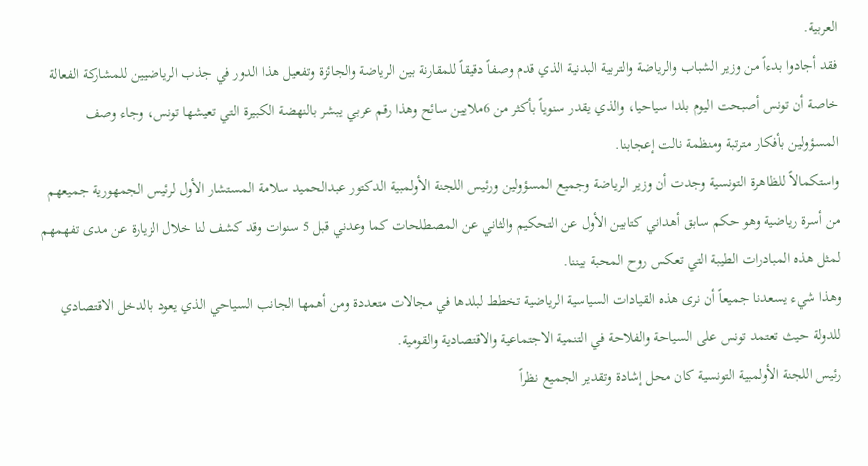العربية.
فقد أجادوا بدءاً من وزير الشباب والرياضة والتربية البدنية الذي قدم وصفاً دقيقاً للمقارنة بين الرياضة والجائزة وتفعيل هذا الدور في جذب الرياضيين للمشاركة الفعالة خاصة أن تونس أصبحت اليوم بلدا سياحيا، والذي يقدر سنوياً بأكثر من 6ملايين سائح وهذا رقم عربي يبشر بالنهضة الكبيرة التي تعيشها تونس، وجاء وصف المسؤولين بأفكار مترتبة ومنظمة نالت إعجابنا.
واستكمالاً للظاهرة التونسية وجدت أن وزير الرياضة وجميع المسؤولين ورئيس اللجنة الأولمبية الدكتور عبدالحميد سلامة المستشار الأول لرئيس الجمهورية جميعهم من أسرة رياضية وهو حكم سابق أهداني كتابين الأول عن التحكيم والثاني عن المصطلحات كما وعدني قبل 5 سنوات وقد كشف لنا خلال الزيارة عن مدى تفهمهم لمثل هذه المبادرات الطيبة التي تعكس روح المحبة بيننا.
وهذا شيء يسعدنا جميعاً أن نرى هذه القيادات السياسية الرياضية تخطط لبلدها في مجالات متعددة ومن أهمها الجانب السياحي الذي يعود بالدخل الاقتصادي للدولة حيث تعتمد تونس على السياحة والفلاحة في التنمية الاجتماعية والاقتصادية والقومية.
رئيس اللجنة الأولمبية التونسية كان محل إشادة وتقدير الجميع نظراً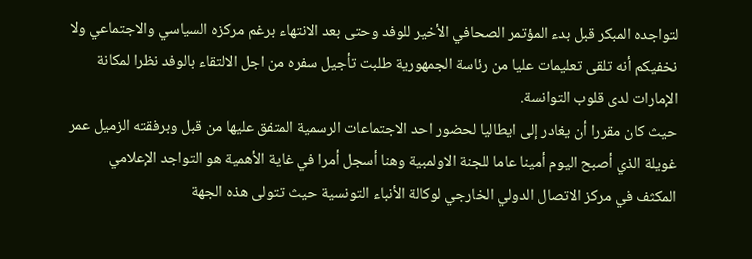لتواجده المبكر قبل بدء المؤتمر الصحافي الأخير للوفد وحتى بعد الانتهاء برغم مركزه السياسي والاجتماعي ولا نخفيكم أنه تلقى تعليمات عليا من رئاسة الجمهورية طلبت تأجيل سفره من اجل الالتقاء بالوفد نظرا لمكانة الإمارات لدى قلوب التوانسة.
حيث كان مقررا أن يغادر إلى ايطاليا لحضور احد الاجتماعات الرسمية المتفق عليها من قبل وبرفقته الزميل عمر غويلة الذي أصبح اليوم أمينا عاما للجنة الاولمبية وهنا أسجل أمرا في غاية الأهمية هو التواجد الإعلامي المكثف في مركز الاتصال الدولي الخارجي لوكالة الأنباء التونسية حيث تتولى هذه الجهة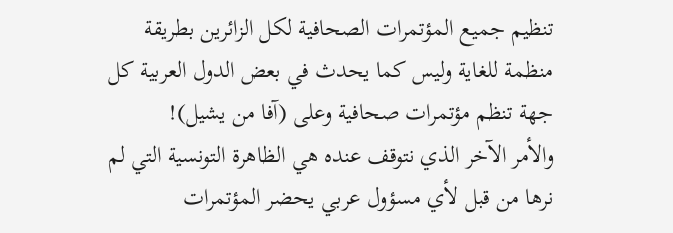تنظيم جميع المؤتمرات الصحافية لكل الزائرين بطريقة منظمة للغاية وليس كما يحدث في بعض الدول العربية كل جهة تنظم مؤتمرات صحافية وعلى (آفا من يشيل)!
والأمر الآخر الذي نتوقف عنده هي الظاهرة التونسية التي لم نرها من قبل لأي مسؤول عربي يحضر المؤتمرات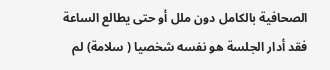الصحافية بالكامل دون ملل أو حتى يطالع الساعة فقد أدار الجلسة هو نفسه شخصيا ( سلامة) لم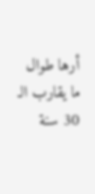أرها طوال ما يقارب الـ 30 سنة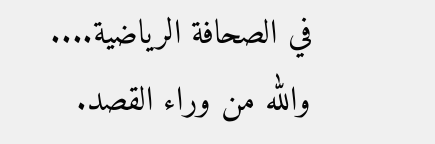في الصحافة الرياضية.... والله من وراء القصد.